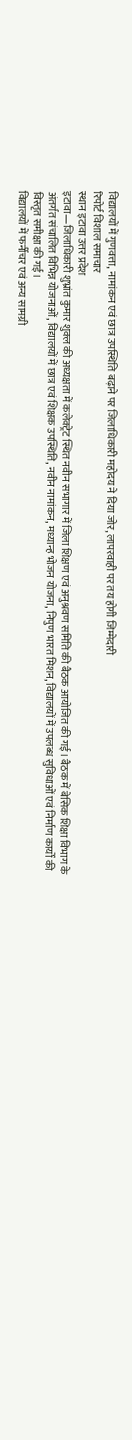विद्यालयों में गुणवत्ता, नामांकन एवं छात्र उपस्थिति बढ़ाने पर जिलाधिकारी महोदय ने दिया जोर, लापरवाही पर तय होगी जिम्मेदारी
रिपोर्ट विशाल समाचार
स्थान इटावा उत्तर प्रदेश
इटावा—जिलाधिकारी शुभ्रांत कुमार शुक्ल की अध्यक्षता में कलेक्ट्रेट स्थित नवीन सभागार में जिला शिक्षण एवं अनुश्रवण समिति की बैठक आयोजित की गई। बैठक में बेसिक शिक्षा विभाग के अंतर्गत संचालित विभिन्न योजनाओं, विद्यालयों में छात्र एवं शिक्षक उपस्थिति, नवीन नामांकन, मध्यान्ह भोजन योजना, निपुण भारत मिशन, विद्यालयों में उपलब्ध सुविधाओं एवं निर्माण कार्यों की विस्तृत समीक्षा की गई।
विद्यालयों में फर्नीचर एवं अन्य सामग्री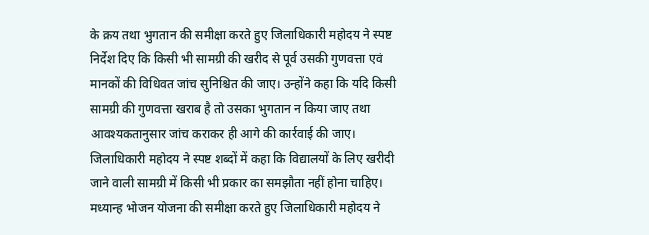के क्रय तथा भुगतान की समीक्षा करते हुए जिलाधिकारी महोदय ने स्पष्ट निर्देश दिए कि किसी भी सामग्री की खरीद से पूर्व उसकी गुणवत्ता एवं मानकों की विधिवत जांच सुनिश्चित की जाए। उन्होंने कहा कि यदि किसी सामग्री की गुणवत्ता खराब है तो उसका भुगतान न किया जाए तथा आवश्यकतानुसार जांच कराकर ही आगे की कार्रवाई की जाए। जिलाधिकारी महोदय ने स्पष्ट शब्दों में कहा कि विद्यालयों के लिए खरीदी जाने वाली सामग्री में किसी भी प्रकार का समझौता नहीं होना चाहिए।
मध्यान्ह भोजन योजना की समीक्षा करते हुए जिलाधिकारी महोदय ने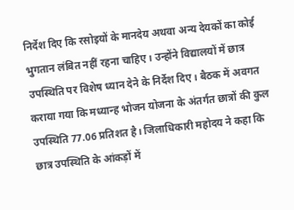निर्देश दिए कि रसोइयों के मानदेय अथवा अन्य देयकों का कोई भुगतान लंबित नहीं रहना चाहिए। उन्होंने विद्यालयों में छात्र उपस्थिति पर विशेष ध्यान देने के निर्देश दिए। बैठक में अवगत कराया गया कि मध्यान्ह भोजन योजना के अंतर्गत छात्रों की कुल उपस्थिति 77.06 प्रतिशत है। जिलाधिकारी महोदय ने कहा कि छात्र उपस्थिति के आंकड़ों में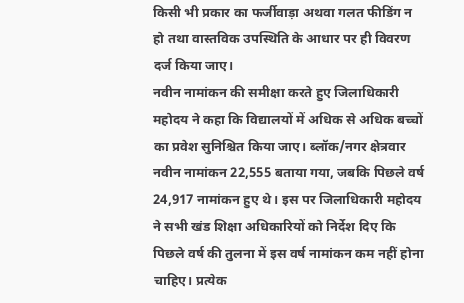किसी भी प्रकार का फर्जीवाड़ा अथवा गलत फीडिंग न हो तथा वास्तविक उपस्थिति के आधार पर ही विवरण दर्ज किया जाए।
नवीन नामांकन की समीक्षा करते हुए जिलाधिकारी महोदय ने कहा कि विद्यालयों में अधिक से अधिक बच्चों का प्रवेश सुनिश्चित किया जाए। ब्लॉक/नगर क्षेत्रवार नवीन नामांकन 22,555 बताया गया, जबकि पिछले वर्ष 24,917 नामांकन हुए थे। इस पर जिलाधिकारी महोदय ने सभी खंड शिक्षा अधिकारियों को निर्देश दिए कि पिछले वर्ष की तुलना में इस वर्ष नामांकन कम नहीं होना चाहिए। प्रत्येक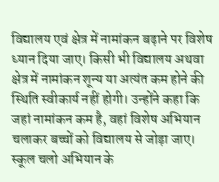विद्यालय एवं क्षेत्र में नामांकन बढ़ाने पर विशेष ध्यान दिया जाए। किसी भी विद्यालय अथवा क्षेत्र में नामांकन शून्य या अत्यंत कम होने की स्थिति स्वीकार्य नहीं होगी। उन्होंने कहा कि जहां नामांकन कम है, वहां विशेष अभियान चलाकर बच्चों को विद्यालय से जोड़ा जाए।
स्कूल चलो अभियान के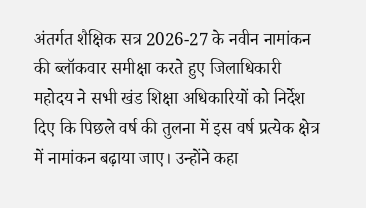अंतर्गत शैक्षिक सत्र 2026-27 के नवीन नामांकन की ब्लॉकवार समीक्षा करते हुए जिलाधिकारी महोदय ने सभी खंड शिक्षा अधिकारियों को निर्देश दिए कि पिछले वर्ष की तुलना में इस वर्ष प्रत्येक क्षेत्र में नामांकन बढ़ाया जाए। उन्होंने कहा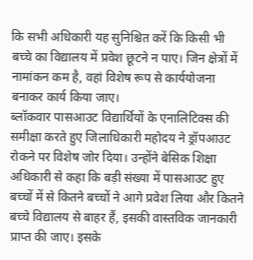कि सभी अधिकारी यह सुनिश्चित करें कि किसी भी बच्चे का विद्यालय में प्रवेश छूटने न पाए। जिन क्षेत्रों में नामांकन कम है, वहां विशेष रूप से कार्ययोजना बनाकर कार्य किया जाए।
ब्लॉकवार पासआउट विद्यार्थियों के एनालिटिक्स की समीक्षा करते हुए जिलाधिकारी महोदय ने ड्रॉपआउट रोकने पर विशेष जोर दिया। उन्होंने बेसिक शिक्षा अधिकारी से कहा कि बड़ी संख्या में पासआउट हुए बच्चों में से कितने बच्चों ने आगे प्रवेश लिया और कितने बच्चे विद्यालय से बाहर हैं, इसकी वास्तविक जानकारी प्राप्त की जाए। इसके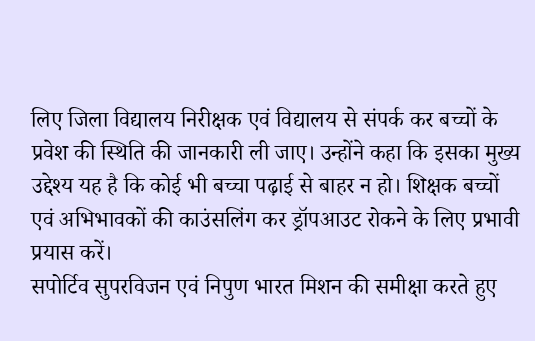लिए जिला विद्यालय निरीक्षक एवं विद्यालय से संपर्क कर बच्चों के प्रवेश की स्थिति की जानकारी ली जाए। उन्होंने कहा कि इसका मुख्य उद्देश्य यह है कि कोई भी बच्चा पढ़ाई से बाहर न हो। शिक्षक बच्चों एवं अभिभावकों की काउंसलिंग कर ड्रॉपआउट रोकने के लिए प्रभावी प्रयास करें।
सपोर्टिव सुपरविजन एवं निपुण भारत मिशन की समीक्षा करते हुए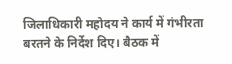जिलाधिकारी महोदय ने कार्य में गंभीरता बरतने के निर्देश दिए। बैठक में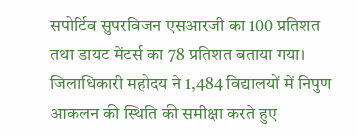सपोर्टिव सुपरविजन एसआरजी का 100 प्रतिशत तथा डायट मेंटर्स का 78 प्रतिशत बताया गया। जिलाधिकारी महोदय ने 1,484 विद्यालयों में निपुण आकलन की स्थिति की समीक्षा करते हुए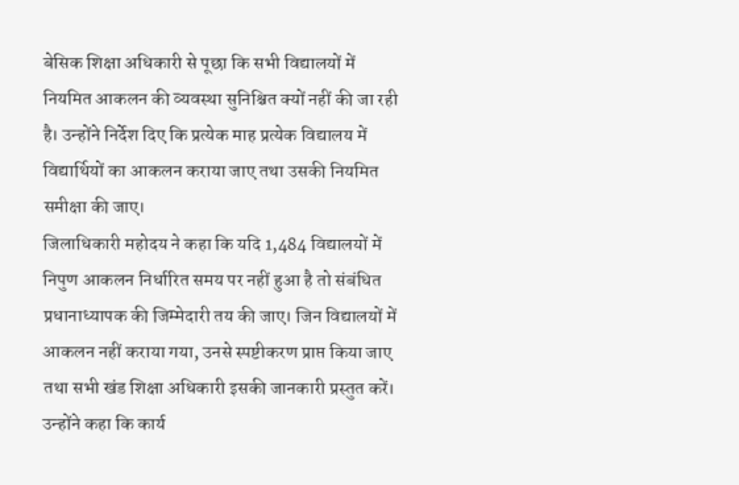बेसिक शिक्षा अधिकारी से पूछा कि सभी विद्यालयों में नियमित आकलन की व्यवस्था सुनिश्चित क्यों नहीं की जा रही है। उन्होंने निर्देश दिए कि प्रत्येक माह प्रत्येक विद्यालय में विद्यार्थियों का आकलन कराया जाए तथा उसकी नियमित समीक्षा की जाए।
जिलाधिकारी महोदय ने कहा कि यदि 1,484 विद्यालयों में निपुण आकलन निर्धारित समय पर नहीं हुआ है तो संबंधित प्रधानाध्यापक की जिम्मेदारी तय की जाए। जिन विद्यालयों में आकलन नहीं कराया गया, उनसे स्पष्टीकरण प्राप्त किया जाए तथा सभी खंड शिक्षा अधिकारी इसकी जानकारी प्रस्तुत करें। उन्होंने कहा कि कार्य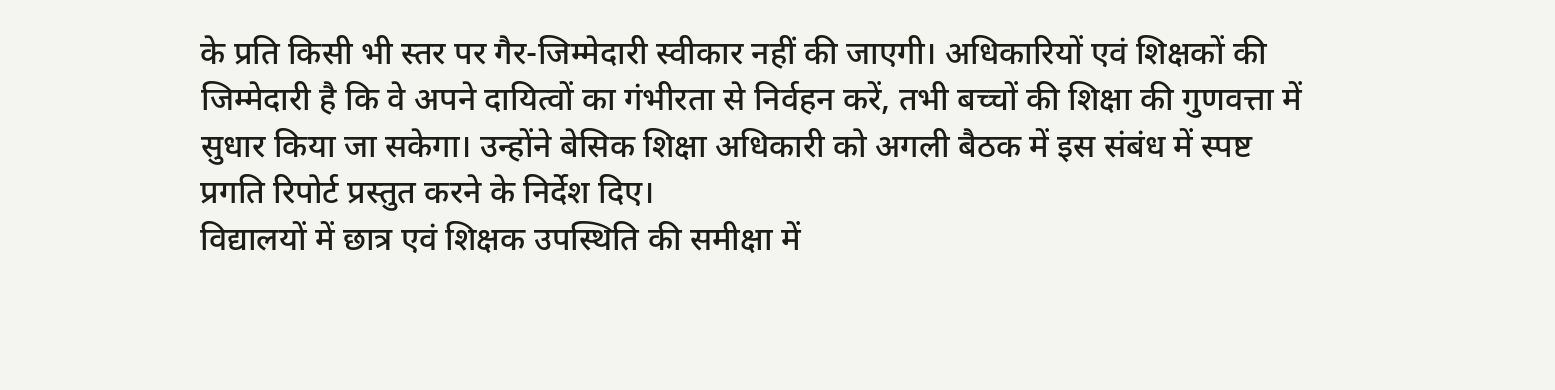के प्रति किसी भी स्तर पर गैर-जिम्मेदारी स्वीकार नहीं की जाएगी। अधिकारियों एवं शिक्षकों की जिम्मेदारी है कि वे अपने दायित्वों का गंभीरता से निर्वहन करें, तभी बच्चों की शिक्षा की गुणवत्ता में सुधार किया जा सकेगा। उन्होंने बेसिक शिक्षा अधिकारी को अगली बैठक में इस संबंध में स्पष्ट प्रगति रिपोर्ट प्रस्तुत करने के निर्देश दिए।
विद्यालयों में छात्र एवं शिक्षक उपस्थिति की समीक्षा में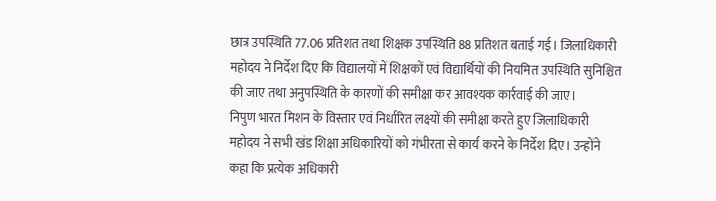छात्र उपस्थिति 77.06 प्रतिशत तथा शिक्षक उपस्थिति 88 प्रतिशत बताई गई। जिलाधिकारी महोदय ने निर्देश दिए कि विद्यालयों में शिक्षकों एवं विद्यार्थियों की नियमित उपस्थिति सुनिश्चित की जाए तथा अनुपस्थिति के कारणों की समीक्षा कर आवश्यक कार्रवाई की जाए।
निपुण भारत मिशन के विस्तार एवं निर्धारित लक्ष्यों की समीक्षा करते हुए जिलाधिकारी महोदय ने सभी खंड शिक्षा अधिकारियों को गंभीरता से कार्य करने के निर्देश दिए। उन्होंने कहा कि प्रत्येक अधिकारी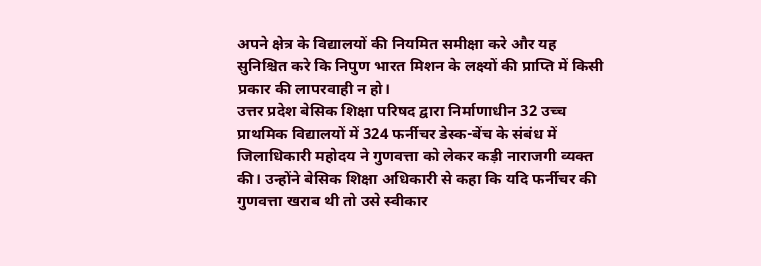अपने क्षेत्र के विद्यालयों की नियमित समीक्षा करे और यह सुनिश्चित करे कि निपुण भारत मिशन के लक्ष्यों की प्राप्ति में किसी प्रकार की लापरवाही न हो।
उत्तर प्रदेश बेसिक शिक्षा परिषद द्वारा निर्माणाधीन 32 उच्च प्राथमिक विद्यालयों में 324 फर्नीचर डेस्क-बेंच के संबंध में जिलाधिकारी महोदय ने गुणवत्ता को लेकर कड़ी नाराजगी व्यक्त की। उन्होंने बेसिक शिक्षा अधिकारी से कहा कि यदि फर्नीचर की गुणवत्ता खराब थी तो उसे स्वीकार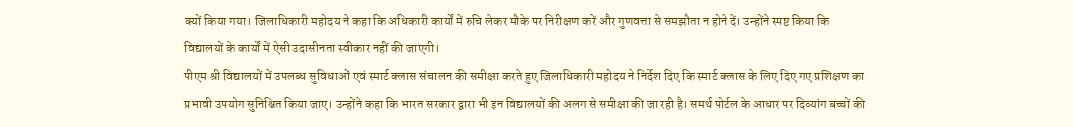क्यों किया गया। जिलाधिकारी महोदय ने कहा कि अधिकारी कार्यों में रुचि लेकर मौके पर निरीक्षण करें और गुणवत्ता से समझौता न होने दें। उन्होंने स्पष्ट किया कि विद्यालयों के कार्यों में ऐसी उदासीनता स्वीकार नहीं की जाएगी।
पीएम श्री विद्यालयों में उपलब्ध सुविधाओं एवं स्मार्ट क्लास संचालन की समीक्षा करते हुए जिलाधिकारी महोदय ने निर्देश दिए कि स्मार्ट क्लास के लिए दिए गए प्रशिक्षण का प्रभावी उपयोग सुनिश्चित किया जाए। उन्होंने कहा कि भारत सरकार द्वारा भी इन विद्यालयों की अलग से समीक्षा की जा रही है। समर्थ पोर्टल के आधार पर दिव्यांग बच्चों की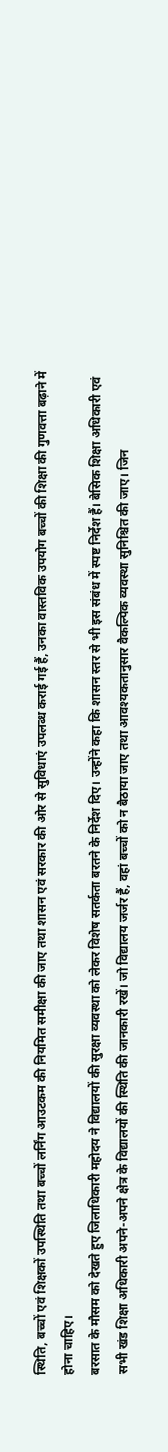स्थिति, बच्चों एवं शिक्षकों उपस्थिति तथा बच्चों लर्निंग आउटकम की नियमित समीक्षा की जाए तथा शासन एवं सरकार की ओर से सुविधाएं उपलब्ध कराई गई हैं, उनका वास्तविक उपयोग बच्चों की शिक्षा की गुणवत्ता बढ़ाने में होना चाहिए।
बरसात के मौसम को देखते हुए जिलाधिकारी महोदय ने विद्यालयों की सुरक्षा व्यवस्था को लेकर विशेष सतर्कता बरतने के निर्देश दिए। उन्होंने कहा कि शासन स्तर से भी इस संबंध में स्पष्ट निर्देश हैं। बेसिक शिक्षा अधिकारी एवं सभी खंड शिक्षा अधिकारी अपने-अपने क्षेत्र के विद्यालयों की स्थिति की जानकारी रखें। जो विद्यालय जर्जर हैं, वहां बच्चों को न बैठाया जाए तथा आवश्यकतानुसार वैकल्पिक व्यवस्था सुनिश्चित की जाए। जिन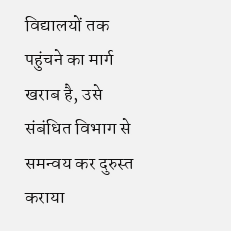विद्यालयों तक पहुंचने का मार्ग खराब है, उसे संबंधित विभाग से समन्वय कर दुरुस्त कराया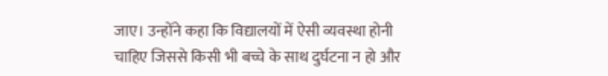जाए। उन्होंने कहा कि विद्यालयों में ऐसी व्यवस्था होनी चाहिए जिससे किसी भी बच्चे के साथ दुर्घटना न हो और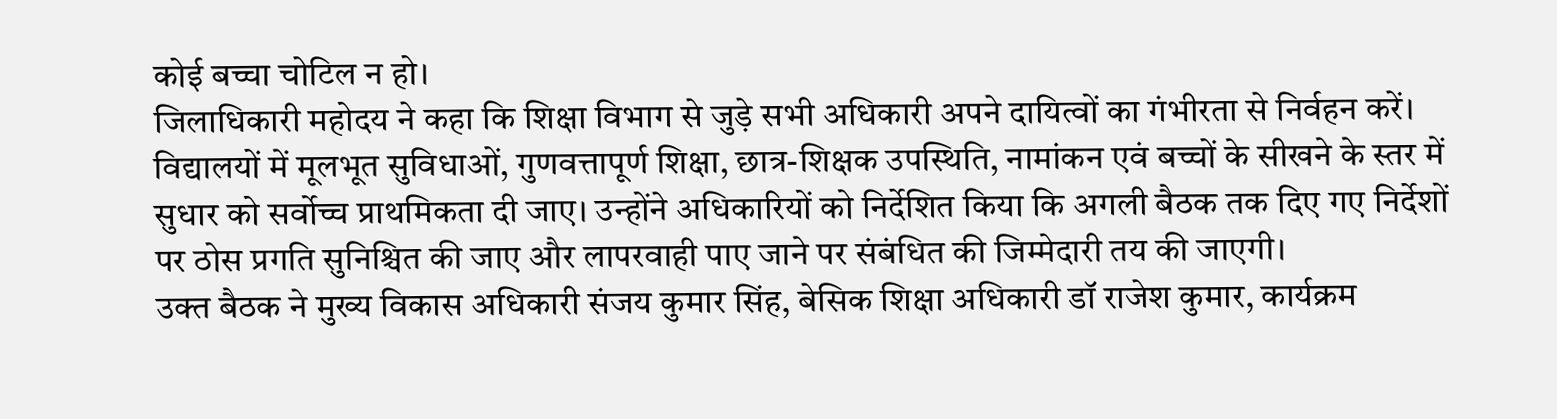कोई बच्चा चोटिल न हो।
जिलाधिकारी महोदय ने कहा कि शिक्षा विभाग से जुड़े सभी अधिकारी अपने दायित्वों का गंभीरता से निर्वहन करें। विद्यालयों में मूलभूत सुविधाओं, गुणवत्तापूर्ण शिक्षा, छात्र-शिक्षक उपस्थिति, नामांकन एवं बच्चों के सीखने के स्तर में सुधार को सर्वोच्च प्राथमिकता दी जाए। उन्होंने अधिकारियों को निर्देशित किया कि अगली बैठक तक दिए गए निर्देशों पर ठोस प्रगति सुनिश्चित की जाए और लापरवाही पाए जाने पर संबंधित की जिम्मेदारी तय की जाएगी।
उक्त बैठक ने मुख्य विकास अधिकारी संजय कुमार सिंह, बेसिक शिक्षा अधिकारी डॉ राजेश कुमार, कार्यक्रम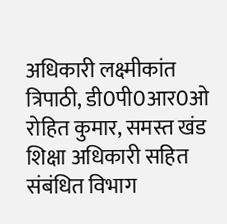अधिकारी लक्ष्मीकांत त्रिपाठी, डी0पी0आर0ओ रोहित कुमार, समस्त खंड शिक्षा अधिकारी सहित संबंधित विभाग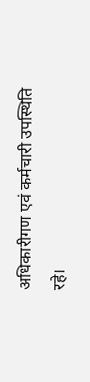अधिकारीगण एवं कर्मचारी उपस्थिति रहे।